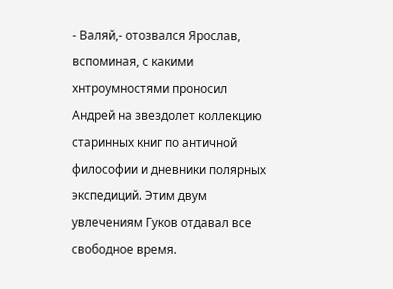- Валяй,- отозвался Ярослав, вспоминая, с какими хнтроумностями проносил Андрей на звездолет коллекцию старинных книг по античной философии и дневники полярных экспедиций. Этим двум увлечениям Гуков отдавал все свободное время.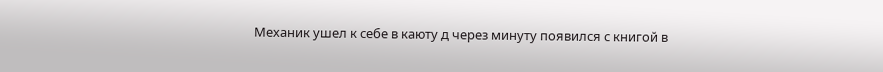Механик ушел к себе в каюту д через минуту появился с книгой в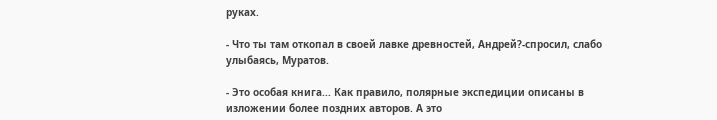руках.

- Что ты там откопал в своей лавке древностей, Андрей?-спросил, слабо улыбаясь, Муратов.

- Это особая книга... Как правило, полярные экспедиции описаны в изложении более поздних авторов. А это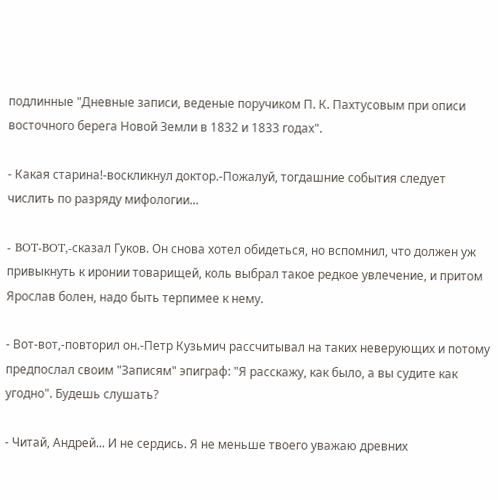подлинные "Дневные записи, веденые поручиком П. К. Пахтусовым при описи восточного берега Новой Земли в 1832 и 1833 годах".

- Какая старина!-воскликнул доктор.-Пожалуй, тогдашние события следует числить по разряду мифологии...

- BOT-BOT,-сказал Гуков. Он снова хотел обидеться, но вспомнил, что должен уж привыкнуть к иронии товарищей, коль выбрал такое редкое увлечение, и притом Ярослав болен, надо быть терпимее к нему.

- Вот-вот,-повторил он.-Петр Кузьмич рассчитывал на таких неверующих и потому предпослал своим "Записям" эпиграф: "Я расскажу, как было, а вы судите как угодно". Будешь слушать?

- Читай, Андрей... И не сердись. Я не меньше твоего уважаю древних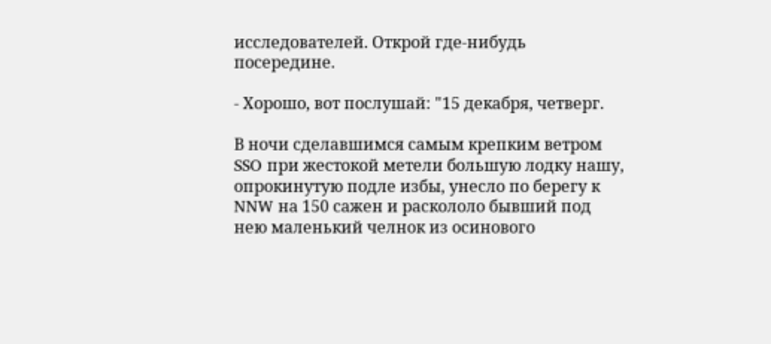исследователей. Открой где-нибудь посередине.

- Хорошо, вот послушай: "15 декабря, четверг.

В ночи сделавшимся самым крепким ветром SSO при жестокой метели большую лодку нашу, опрокинутую подле избы, унесло по берегу к NNW на 150 сажен и раскололо бывший под нею маленький челнок из осинового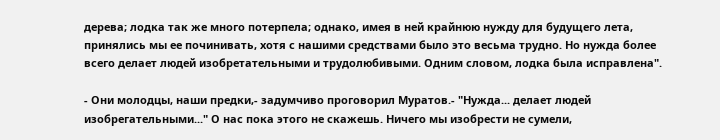дерева; лодка так же много потерпела; однако, имея в ней крайнюю нужду для будущего лета, принялись мы ее починивать, хотя с нашими средствами было это весьма трудно. Но нужда более всего делает людей изобретательными и трудолюбивыми. Одним словом, лодка была исправлена".

- Они молодцы, наши предки,- задумчиво проговорил Муратов.- "Нужда... делает людей изобрегательными..." О нас пока этого не скажешь. Ничего мы изобрести не сумели,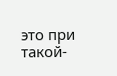это при такой-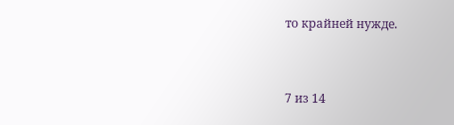то крайней нужде.



7 из 14